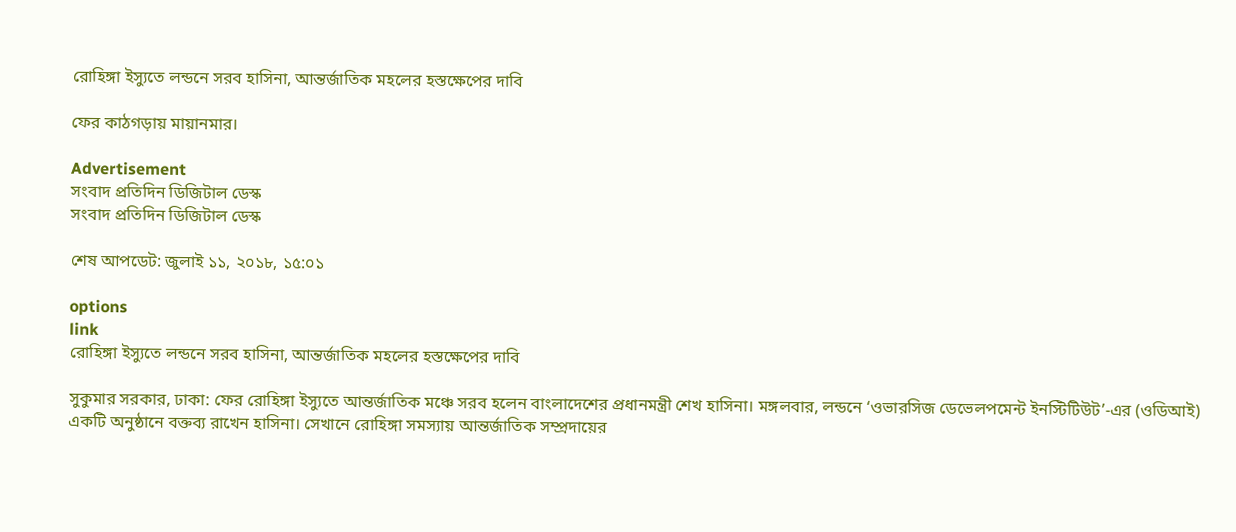রোহিঙ্গা ইস্যুতে লন্ডনে সরব হাসিনা, আন্তর্জাতিক মহলের হস্তক্ষেপের দাবি

ফের কাঠগড়ায় মায়ানমার।

Advertisement
সংবাদ প্রতিদিন ডিজিটাল ডেস্ক
সংবাদ প্রতিদিন ডিজিটাল ডেস্ক

শেষ আপডেট: জুলাই ১১, ২০১৮, ১৫:০১

options
link
রোহিঙ্গা ইস্যুতে লন্ডনে সরব হাসিনা, আন্তর্জাতিক মহলের হস্তক্ষেপের দাবি

সুকুমার সরকার, ঢাকা: ফের রোহিঙ্গা ইস্যুতে আন্তর্জাতিক মঞ্চে সরব হলেন বাংলাদেশের প্রধানমন্ত্রী শেখ হাসিনা। মঙ্গলবার, লন্ডনে ‘ওভারসিজ ডেভেলপমেন্ট ইনস্টিটিউট’-এর (ওডিআই) একটি অনুষ্ঠানে বক্তব্য রাখেন হাসিনা। সেখানে রোহিঙ্গা সমস্যায় আন্তর্জাতিক সম্প্রদায়ের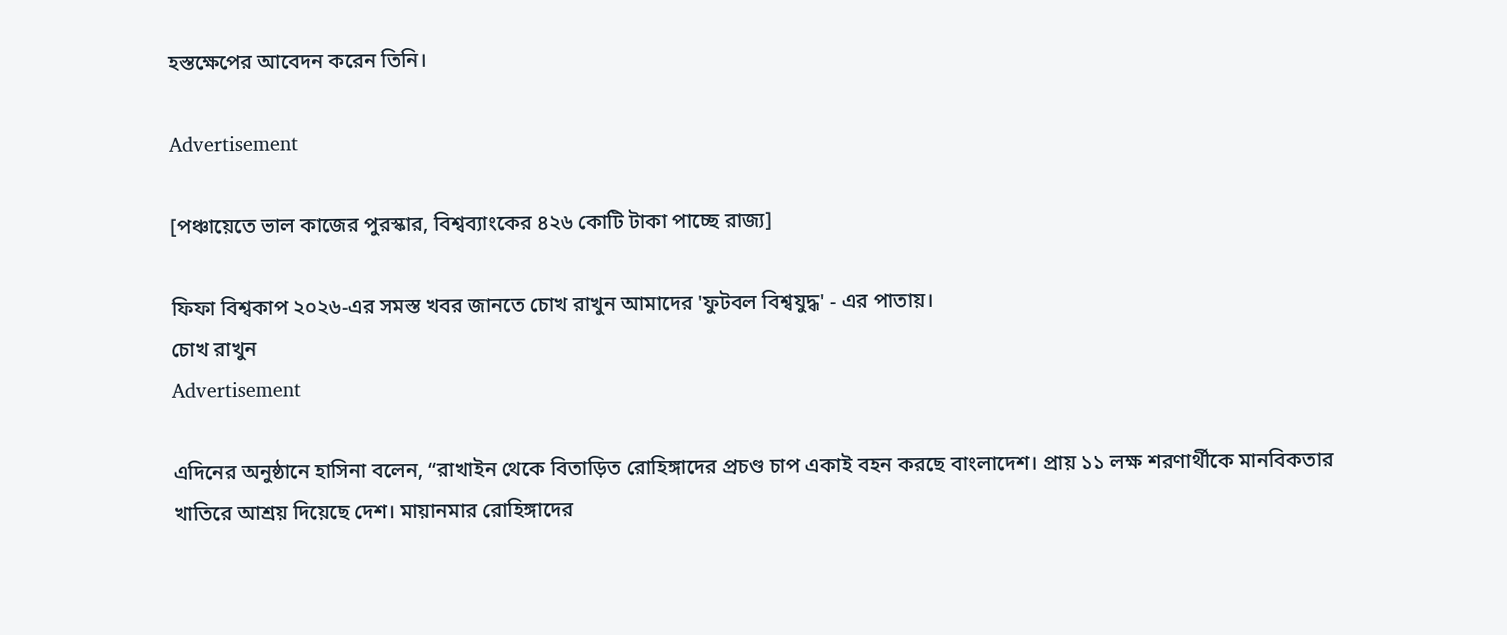হস্তক্ষেপের আবেদন করেন তিনি।

Advertisement

[পঞ্চায়েতে ভাল কাজের পুরস্কার, বিশ্বব্যাংকের ৪২৬ কোটি টাকা পাচ্ছে রাজ্য]

ফিফা বিশ্বকাপ ২০২৬-এর সমস্ত খবর জানতে চোখ রাখুন আমাদের 'ফুটবল বিশ্বযুদ্ধ' - এর পাতায়।
চোখ রাখুন
Advertisement

এদিনের অনুষ্ঠানে হাসিনা বলেন, “রাখাইন থেকে বিতাড়িত রোহিঙ্গাদের প্রচণ্ড চাপ একাই বহন করছে বাংলাদেশ। প্রায় ১১ লক্ষ শরণার্থীকে মানবিকতার খাতিরে আশ্রয় দিয়েছে দেশ। মায়ানমার রোহিঙ্গাদের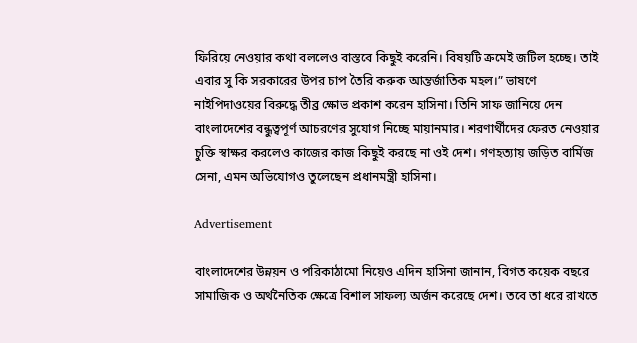ফিরিয়ে নেওয়ার কথা বললেও বাস্তবে কিছুই করেনি। বিষয়টি ক্রমেই জটিল হচ্ছে। তাই এবার সু কি সরকারের উপর চাপ তৈরি করুক আন্তর্জাতিক মহল।” ভাষণে নাইপিদাওয়ের বিরুদ্ধে তীব্র ক্ষোভ প্রকাশ করেন হাসিনা। তিনি সাফ জানিয়ে দেন বাংলাদেশের বন্ধুত্বপূর্ণ আচরণের সুযোগ নিচ্ছে মায়ানমার। শরণার্থীদের ফেরত নেওয়ার চুক্তি স্বাক্ষর করলেও কাজের কাজ কিছুই করছে না ওই দেশ। গণহত্যায় জড়িত বার্মিজ সেনা, এমন অভিযোগও তুলেছেন প্রধানমন্ত্রী হাসিনা।

Advertisement

বাংলাদেশের উন্নয়ন ও পরিকাঠামো নিয়েও এদিন হাসিনা জানান, বিগত কয়েক বছরে সামাজিক ও অর্থনৈতিক ক্ষেত্রে বিশাল সাফল্য অর্জন করেছে দেশ। তবে তা ধরে রাখতে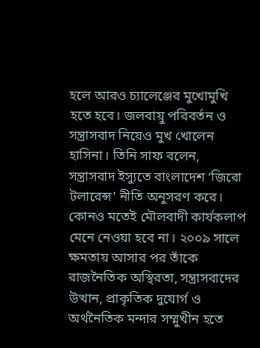হলে আরও চ্যালেঞ্জের মুখোমুখি হতে হবে। জলবায়ু পরিবর্তন ও সন্ত্রাসবাদ নিয়েও মুখ খোলেন হাসিনা। তিনি সাফ বলেন, সন্ত্রাসবাদ ইস্যুতে বাংলাদেশ ‘জিরো টলারেন্স’ নীতি অনুসরণ করে। কোনও মতেই মৌলবাদী কার্যকলাপ মেনে নেওয়া হবে না। ২০০৯ সালে ক্ষমতায় আসার পর তাঁকে রাজনৈতিক অস্থিরতা, সন্ত্রাসবাদের উত্থান, প্রাকৃতিক দুযোর্গ ও অর্থনৈতিক মন্দার সম্মুখীন হতে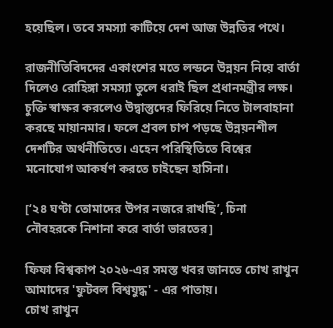হয়েছিল। তবে সমস্যা কাটিয়ে দেশ আজ উন্নতির পথে।

রাজনীতিবিদদের একাংশের মতে লন্ডনে উন্নয়ন নিয়ে বার্তা দিলেও রোহিঙ্গা সমস্যা তুলে ধরাই ছিল প্রধানমন্ত্রীর লক্ষ। চুক্তি স্বাক্ষর করলেও উদ্বাস্তুদের ফিরিয়ে নিতে টালবাহানা করছে মায়ানমার। ফলে প্রবল চাপ পড়ছে উন্নয়নশীল দেশটির অর্থনীতিতে। এহেন পরিস্থিতিতে বিশ্বের মনোযোগ আকর্ষণ করতে চাইছেন হাসিনা।

[‘২৪ ঘণ্টা তোমাদের উপর নজরে রাখছি’, চিনা নৌবহরকে নিশানা করে বার্তা ভারতের]

ফিফা বিশ্বকাপ ২০২৬-এর সমস্ত খবর জানতে চোখ রাখুন আমাদের 'ফুটবল বিশ্বযুদ্ধ' - এর পাতায়।
চোখ রাখুন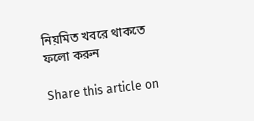নিয়মিত খবরে থাকতে ফলো করুন

Share this article on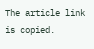The article link is copied.